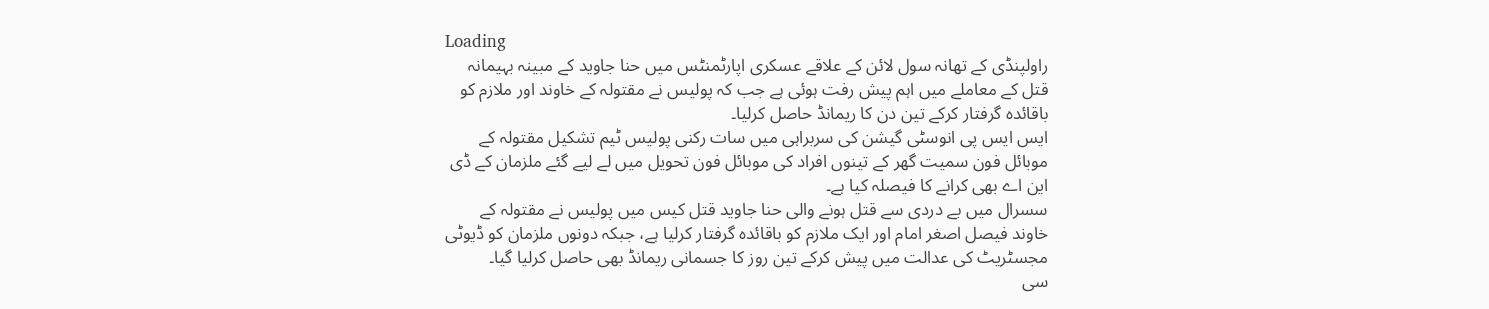Loading
راولپنڈی کے تھانہ سول لائن کے علاقے عسکری اپارٹمنٹس میں حنا جاوید کے مبینہ بہیمانہ قتل کے معاملے میں اہم پیش رفت ہوئی ہے جب کہ پولیس نے مقتولہ کے خاوند اور ملازم کو باقائدہ گرفتار کرکے تین دن کا ریمانڈ حاصل کرلیا۔
ایس ایس پی انوسٹی گیشن کی سربراہی میں سات رکنی پولیس ٹیم تشکیل مقتولہ کے موبائل فون سمیت گھر کے تینوں افراد کی موبائل فون تحویل میں لے لیے گئے ملزمان کے ڈی این اے بھی کرانے کا فیصلہ کیا ہے۔
سسرال میں بے دردی سے قتل ہونے والی حنا جاوید قتل کیس میں پولیس نے مقتولہ کے خاوند فیصل اصغر امام اور ایک ملازم کو باقائدہ گرفتار کرلیا ہے، جبکہ دونوں ملزمان کو ڈیوٹی مجسٹریٹ کی عدالت میں پیش کرکے تین روز کا جسمانی ریمانڈ بھی حاصل کرلیا گیا۔
سی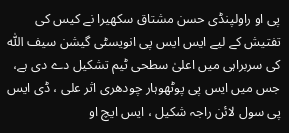پی او راولپنڈی حسن مشتاق سکھیرا نے کیس کی تفتیش کے لیے ایس ایس پی انویسٹی گیشن سیف اللّٰہ کی سربراہی میں اعلیٰ سطحی ٹیم تشکیل دے دی ہے، جس میں ایس پی پوٹھوہار چودھری اثر علی ، ڈی ایس پی سول لائن راجہ شکیل ، ایس ایچ او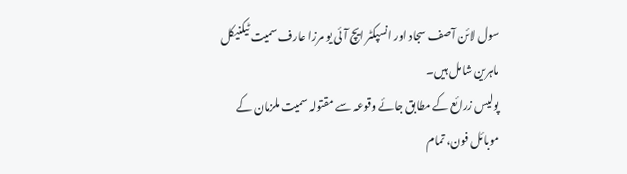سول لائن آصف سجاد اور انسپکٹر ایچ آئی یو مرزا عارف سمیت ٹیکنیکل ماہرین شامل ہیں۔
پولیس زرائع کے مطابق جائے وقوعہ سے مقتولہ سمیت ملزمان کے موبائل فون، تمام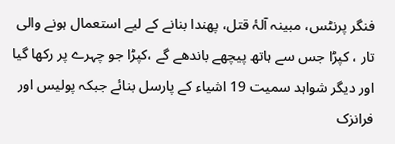فنگر پرنٹس، مبینہ آلۂ قتل، پھندا بنانے کے لیے استعمال ہونے والی تار ، کپڑا جس سے ہاتھ پیچھے باندھے گے ،کپڑا جو چہرے پر رکھا گیا اور دیگر شواہد سمیت 19 اشیاء کے پارسل بنائے جبکہ پولیس اور فرانزک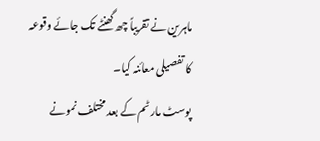ماہرین نے تقریباً چھ گھنٹے تک جائے وقوعہ کا تفصیلی معائنہ کیا۔
پوسٹ مارٹم کے بعد مختلف نمونے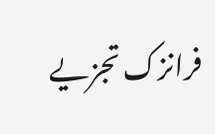فرانزک تجزیے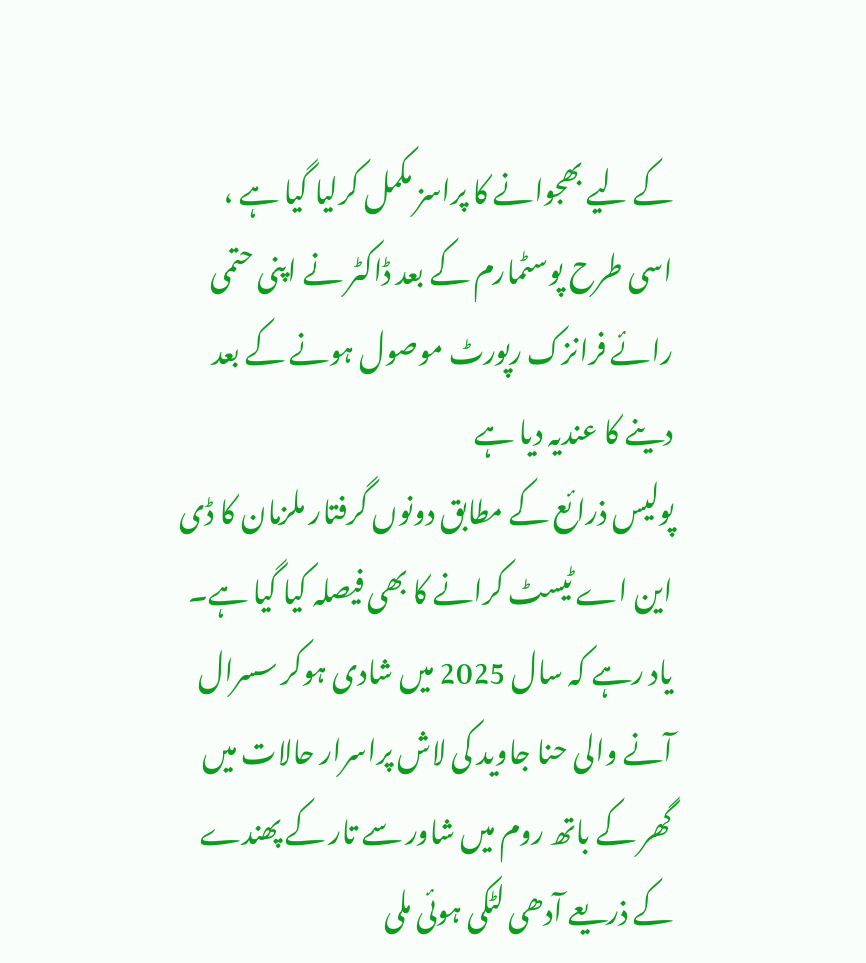کے لیے بھجوانے کا پراسز مکمل کرلیا گیا ہے ، اسی طرح پوسٹمارم کے بعد ڈاکٹر نے اپنی حتمی رائے فرانزک رپورٹ موصول ہونے کے بعد دینے کا عندیہ دیا ہے
پولیس ذرائع کے مطابق دونوں گرفتار ملزمان کا ڈی این اے ٹیسٹ کرانے کا بھی فیصلہ کیا گیا ہے۔ یاد رہے کہ سال 2025 میں شادی ہوکر سسرال آنے والی حنا جاوید کی لاش پراسرار حالات میں گھر کے باتھ روم میں شاور سے تار کے پھندے کے ذریعے آدھی لٹکی ہوئی ملی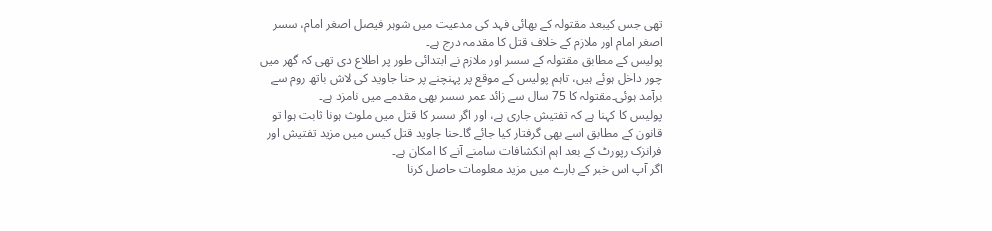تھی جس کیبعد مقتولہ کے بھائی فہد کی مدعیت میں شوہر فیصل اصغر امام، سسر اصغر امام اور ملازم کے خلاف قتل کا مقدمہ درج ہے۔
پولیس کے مطابق مقتولہ کے سسر اور ملازم نے ابتدائی طور پر اطلاع دی تھی کہ گھر میں چور داخل ہوئے ہیں، تاہم پولیس کے موقع پر پہنچنے پر حنا جاوید کی لاش باتھ روم سے برآمد ہوئی۔مقتولہ کا 75 سال سے زائد عمر سسر بھی مقدمے میں نامزد ہے۔
پولیس کا کہنا ہے کہ تفتیش جاری ہے، اور اگر سسر کا قتل میں ملوث ہونا ثابت ہوا تو قانون کے مطابق اسے بھی گرفتار کیا جائے گا۔حنا جاوید قتل کیس میں مزید تفتیش اور فرانزک رپورٹ کے بعد اہم انکشافات سامنے آنے کا امکان ہے۔
اگر آپ اس خبر کے بارے میں مزید معلومات حاصل کرنا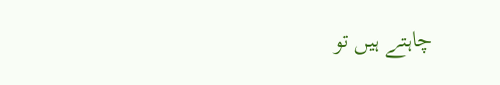چاہتے ہیں تو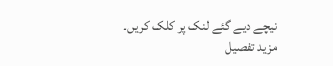نیچے دیے گئے لنک پر کلک کریں۔
مزید تفصیل